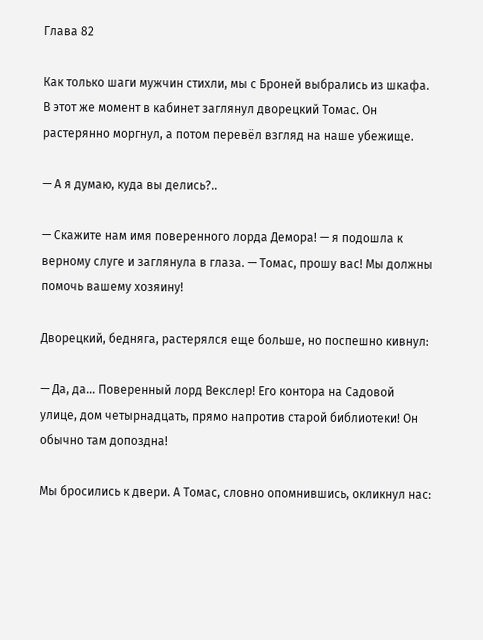Глава 82

Как только шаги мужчин стихли, мы с Броней выбрались из шкафа. В этот же момент в кабинет заглянул дворецкий Томас. Он растерянно моргнул, а потом перевёл взгляд на наше убежище.

— А я думаю, куда вы делись?..

— Скажите нам имя поверенного лорда Демора! — я подошла к верному слуге и заглянула в глаза. — Томас, прошу вас! Мы должны помочь вашему хозяину!

Дворецкий, бедняга, растерялся еще больше, но поспешно кивнул:

— Да, да… Поверенный лорд Векслер! Его контора на Садовой улице, дом четырнадцать, прямо напротив старой библиотеки! Он обычно там допоздна!

Мы бросились к двери. А Томас, словно опомнившись, окликнул нас: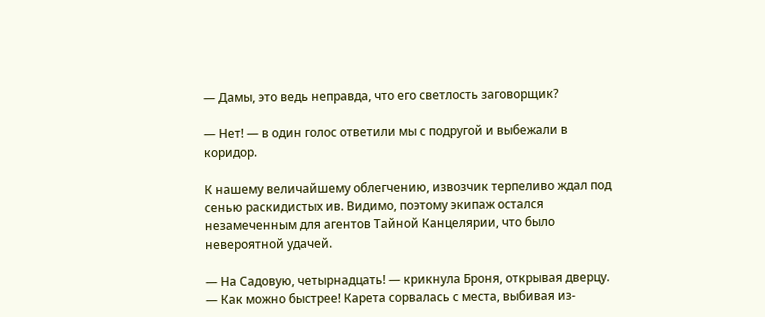— Дамы, это ведь неправда, что его светлость заговорщик?

— Нет! — в один голос ответили мы с подругой и выбежали в коридор.

К нашему величайшему облегчению, извозчик терпеливо ждал под сенью раскидистых ив. Видимо, поэтому экипаж остался незамеченным для агентов Тайной Канцелярии, что было невероятной удачей.

— На Садовую, четырнадцать! — крикнула Броня, открывая дверцу. — Как можно быстрее! Карета сорвалась с места, выбивая из-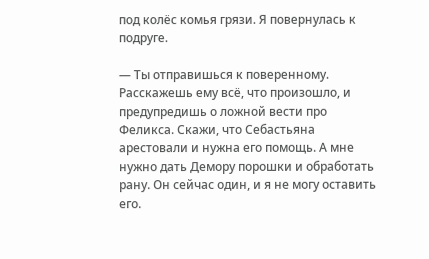под колёс комья грязи. Я повернулась к подруге.

— Ты отправишься к поверенному. Расскажешь ему всё, что произошло, и предупредишь о ложной вести про Феликса. Скажи, что Себастьяна арестовали и нужна его помощь. А мне нужно дать Демору порошки и обработать рану. Он сейчас один, и я не могу оставить его.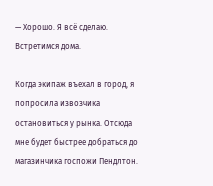— Хорошо. Я всё сделаю. Встретимся дома.

Когда экипаж въехал в город, я попросила извозчика остановиться у рынка. Отсюда мне будет быстрее добраться до магазинчика госпожи Пендлтон.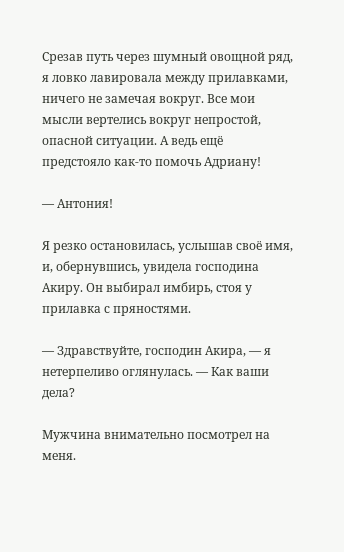Срезав путь через шумный овощной ряд, я ловко лавировала между прилавками, ничего не замечая вокруг. Все мои мысли вертелись вокруг непростой, опасной ситуации. А ведь ещё предстояло как-то помочь Адриану!

— Антония!

Я резко остановилась, услышав своё имя, и, обернувшись, увидела господина Акиру. Он выбирал имбирь, стоя у прилавка с пряностями.

— Здравствуйте, господин Акира, — я нетерпеливо оглянулась. — Как ваши дела?

Мужчина внимательно посмотрел на меня.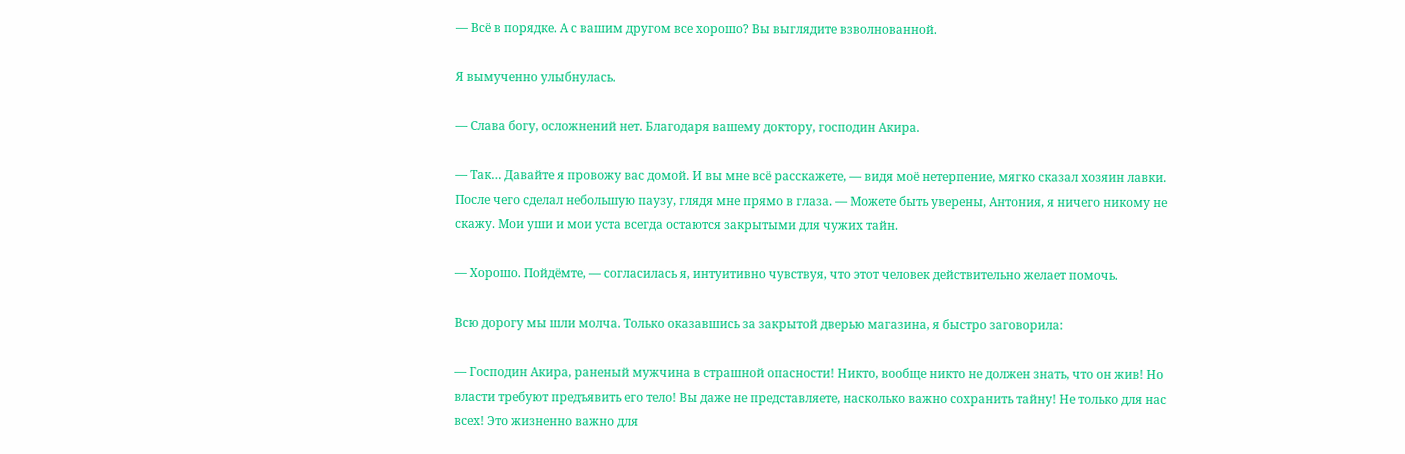— Всё в порядке. А с вашим другом все хорошо? Вы выглядите взволнованной.

Я вымученно улыбнулась.

— Слава богу, осложнений нет. Благодаря вашему доктору, господин Акира.

— Так… Давайте я провожу вас домой. И вы мне всё расскажете, — видя моё нетерпение, мягко сказал хозяин лавки. После чего сделал небольшую паузу, глядя мне прямо в глаза. — Можете быть уверены, Антония, я ничего никому не скажу. Мои уши и мои уста всегда остаются закрытыми для чужих тайн.

— Хорошо. Пойдёмте, — согласилась я, интуитивно чувствуя, что этот человек действительно желает помочь.

Всю дорогу мы шли молча. Только оказавшись за закрытой дверью магазина, я быстро заговорила:

— Господин Акира, раненый мужчина в страшной опасности! Никто, вообще никто не должен знать, что он жив! Но власти требуют предъявить его тело! Вы даже не представляете, насколько важно сохранить тайну! Не только для нас всех! Это жизненно важно для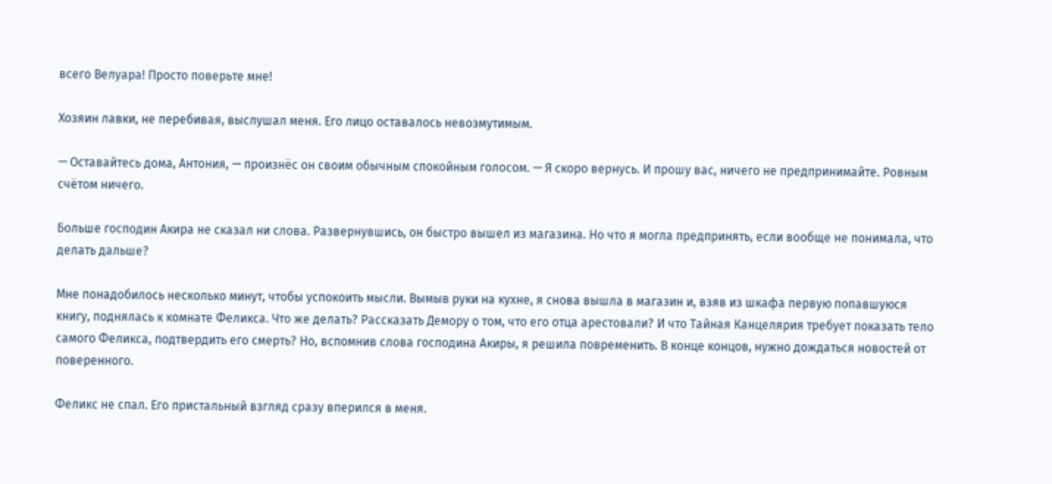всего Велуара! Просто поверьте мне!

Хозяин лавки, не перебивая, выслушал меня. Его лицо оставалось невозмутимым.

— Оставайтесь дома, Антония, — произнёс он своим обычным спокойным голосом. — Я скоро вернусь. И прошу вас, ничего не предпринимайте. Ровным счётом ничего.

Больше господин Акира не сказал ни слова. Развернувшись, он быстро вышел из магазина. Но что я могла предпринять, если вообще не понимала, что делать дальше?

Мне понадобилось несколько минут, чтобы успокоить мысли. Вымыв руки на кухне, я снова вышла в магазин и, взяв из шкафа первую попавшуюся книгу, поднялась к комнате Феликса. Что же делать? Рассказать Демору о том, что его отца арестовали? И что Тайная Канцелярия требует показать тело самого Феликса, подтвердить его смерть? Но, вспомнив слова господина Акиры, я решила повременить. В конце концов, нужно дождаться новостей от поверенного.

Феликс не спал. Его пристальный взгляд сразу вперился в меня.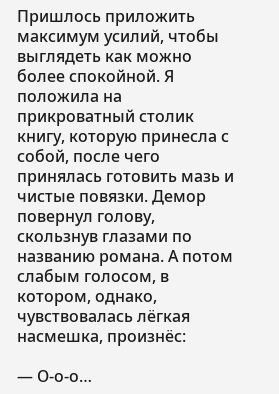Пришлось приложить максимум усилий, чтобы выглядеть как можно более спокойной. Я положила на прикроватный столик книгу, которую принесла с собой, после чего принялась готовить мазь и чистые повязки. Демор повернул голову, скользнув глазами по названию романа. А потом слабым голосом, в котором, однако, чувствовалась лёгкая насмешка, произнёс:

— О-о-о…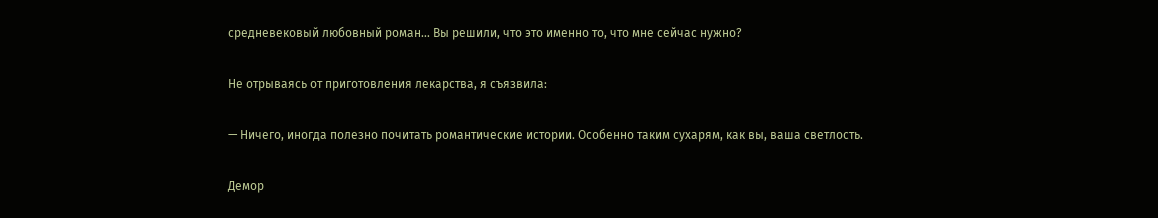средневековый любовный роман… Вы решили, что это именно то, что мне сейчас нужно?

Не отрываясь от приготовления лекарства, я съязвила:

— Ничего, иногда полезно почитать романтические истории. Особенно таким сухарям, как вы, ваша светлость.

Демор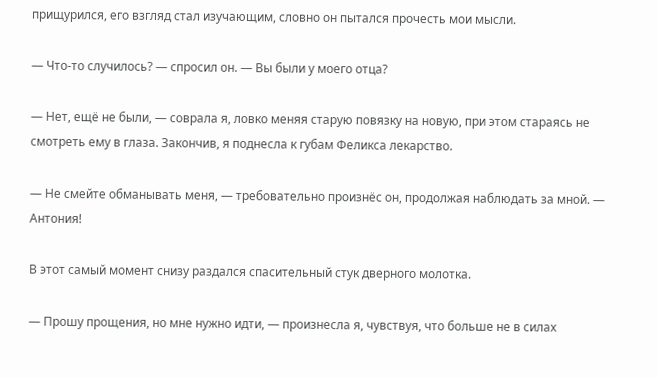прищурился, его взгляд стал изучающим, словно он пытался прочесть мои мысли.

— Что-то случилось? — спросил он. — Вы были у моего отца?

— Нет, ещё не были, — соврала я, ловко меняя старую повязку на новую, при этом стараясь не смотреть ему в глаза. Закончив, я поднесла к губам Феликса лекарство.

— Не смейте обманывать меня, — требовательно произнёс он, продолжая наблюдать за мной. — Антония!

В этот самый момент снизу раздался спасительный стук дверного молотка.

— Прошу прощения, но мне нужно идти, — произнесла я, чувствуя, что больше не в силах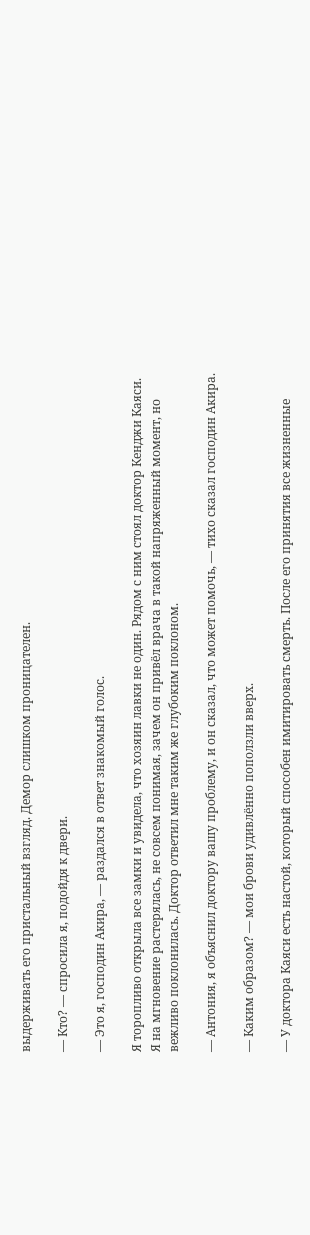выдерживать его пристальный взгляд. Демор слишком проницателен.

— Кто? — спросила я, подойдя к двери.

— Это я, господин Акира, — раздался в ответ знакомый голос.

Я торопливо открыла все замки и увидела, что хозяин лавки не один. Рядом с ним стоял доктор Кенджи Каяси. Я на мгновение растерялась, не совсем понимая, зачем он привёл врача в такой напряженный момент, но вежливо поклонилась. Доктор ответил мне таким же глубоким поклоном.

— Антония, я объяснил доктору вашу проблему, и он сказал, что может помочь, — тихо сказал господин Акира.

— Каким образом? — мои брови удивлённо поползли вверх.

— У доктора Каяси есть настой, который способен имитировать смерть. После его принятия все жизненные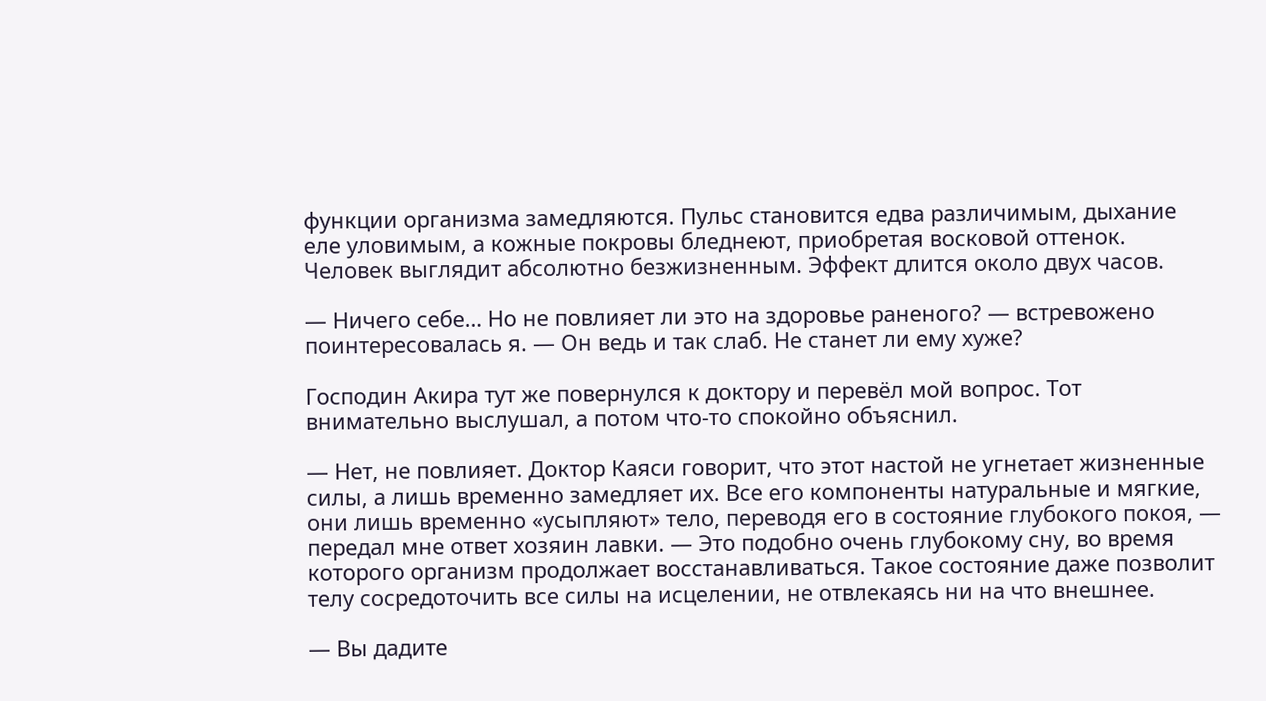функции организма замедляются. Пульс становится едва различимым, дыхание еле уловимым, а кожные покровы бледнеют, приобретая восковой оттенок. Человек выглядит абсолютно безжизненным. Эффект длится около двух часов.

— Ничего себе… Но не повлияет ли это на здоровье раненого? — встревожено поинтересовалась я. — Он ведь и так слаб. Не станет ли ему хуже?

Господин Акира тут же повернулся к доктору и перевёл мой вопрос. Тот внимательно выслушал, а потом что-то спокойно объяснил.

— Нет, не повлияет. Доктор Каяси говорит, что этот настой не угнетает жизненные силы, а лишь временно замедляет их. Все его компоненты натуральные и мягкие, они лишь временно «усыпляют» тело, переводя его в состояние глубокого покоя, — передал мне ответ хозяин лавки. — Это подобно очень глубокому сну, во время которого организм продолжает восстанавливаться. Такое состояние даже позволит телу сосредоточить все силы на исцелении, не отвлекаясь ни на что внешнее.

— Вы дадите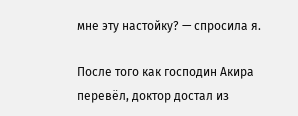мне эту настойку? — спросила я.

После того как господин Акира перевёл, доктор достал из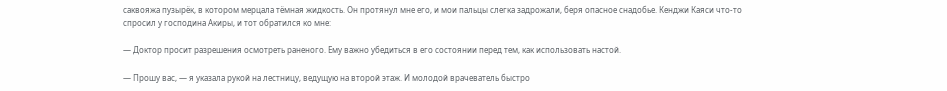саквояжа пузырёк, в котором мерцала тёмная жидкость. Он протянул мне его, и мои пальцы слегка задрожали, беря опасное снадобье. Кенджи Каяси что-то спросил у господина Акиры, и тот обратился ко мне:

— Доктор просит разрешения осмотреть раненого. Ему важно убедиться в его состоянии перед тем, как использовать настой.

— Прошу вас, — я указала рукой на лестницу, ведущую на второй этаж. И молодой врачеватель быстро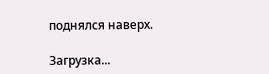поднялся наверх.

Загрузка...